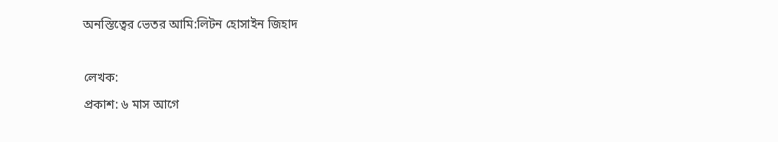অনস্তিত্বের ভেতর আমি:লিটন হোসাইন জিহাদ

লেখক:
প্রকাশ: ৬ মাস আগে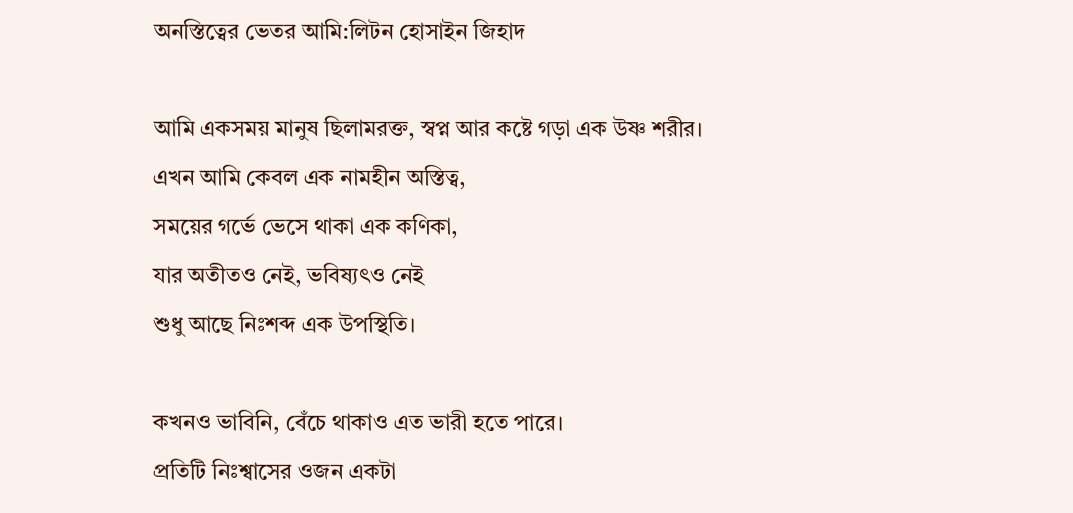অনস্তিত্বের ভেতর আমি:লিটন হোসাইন জিহাদ

আমি একসময় মানুষ ছিলামরক্ত, স্বপ্ন আর কষ্টে গড়া এক উষ্ণ শরীর।
এখন আমি কেবল এক নামহীন অস্তিত্ব,
সময়ের গর্ভে ভেসে থাকা এক কণিকা,
যার অতীতও নেই, ভবিষ্যৎও নেই
শুধু আছে নিঃশব্দ এক উপস্থিতি।

কখনও ভাবিনি, বেঁচে থাকাও এত ভারী হতে পারে।
প্রতিটি নিঃশ্বাসের ওজন একটা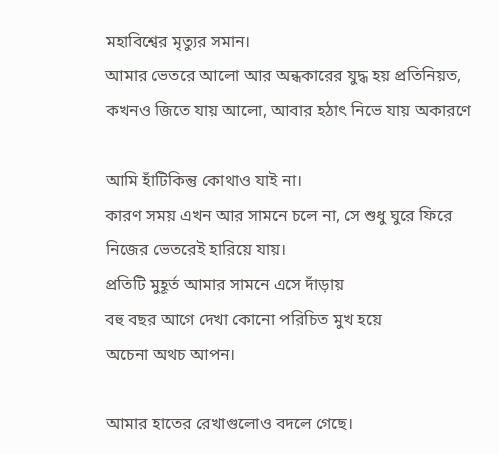মহাবিশ্বের মৃত্যুর সমান।
আমার ভেতরে আলো আর অন্ধকারের যুদ্ধ হয় প্রতিনিয়ত,
কখনও জিতে যায় আলো, আবার হঠাৎ নিভে যায় অকারণে

আমি হাঁটিকিন্তু কোথাও যাই না।
কারণ সময় এখন আর সামনে চলে না, সে শুধু ঘুরে ফিরে নিজের ভেতরেই হারিয়ে যায়।
প্রতিটি মুহূর্ত আমার সামনে এসে দাঁড়ায়
বহু বছর আগে দেখা কোনো পরিচিত মুখ হয়ে
অচেনা অথচ আপন।

আমার হাতের রেখাগুলোও বদলে গেছে।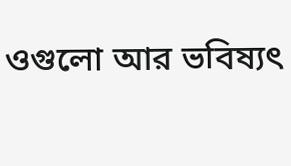ওগুলো আর ভবিষ্যৎ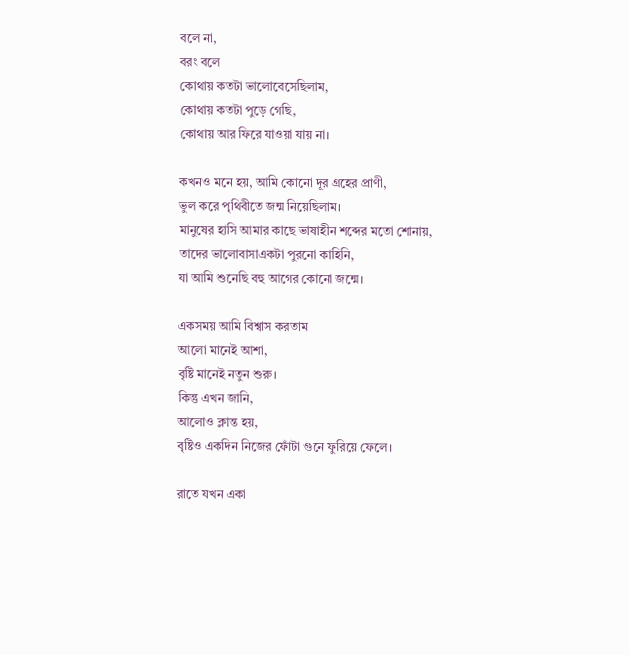বলে না,
বরং বলে
কোথায় কতটা ভালোবেসেছিলাম,
কোথায় কতটা পুড়ে গেছি,
কোথায় আর ফিরে যাওয়া যায় না।

কখনও মনে হয়, আমি কোনো দূর গ্রহের প্রাণী,
ভুল করে পৃথিবীতে জন্ম নিয়েছিলাম।
মানুষের হাসি আমার কাছে ভাষাহীন শব্দের মতো শোনায়,
তাদের ভালোবাসাএকটা পুরনো কাহিনি,
যা আমি শুনেছি বহু আগের কোনো জন্মে।

একসময় আমি বিশ্বাস করতাম
আলো মানেই আশা,
বৃষ্টি মানেই নতুন শুরু।
কিন্তু এখন জানি,
আলোও ক্লান্ত হয়,
বৃষ্টিও একদিন নিজের ফোঁটা গুনে ফুরিয়ে ফেলে।

রাতে যখন একা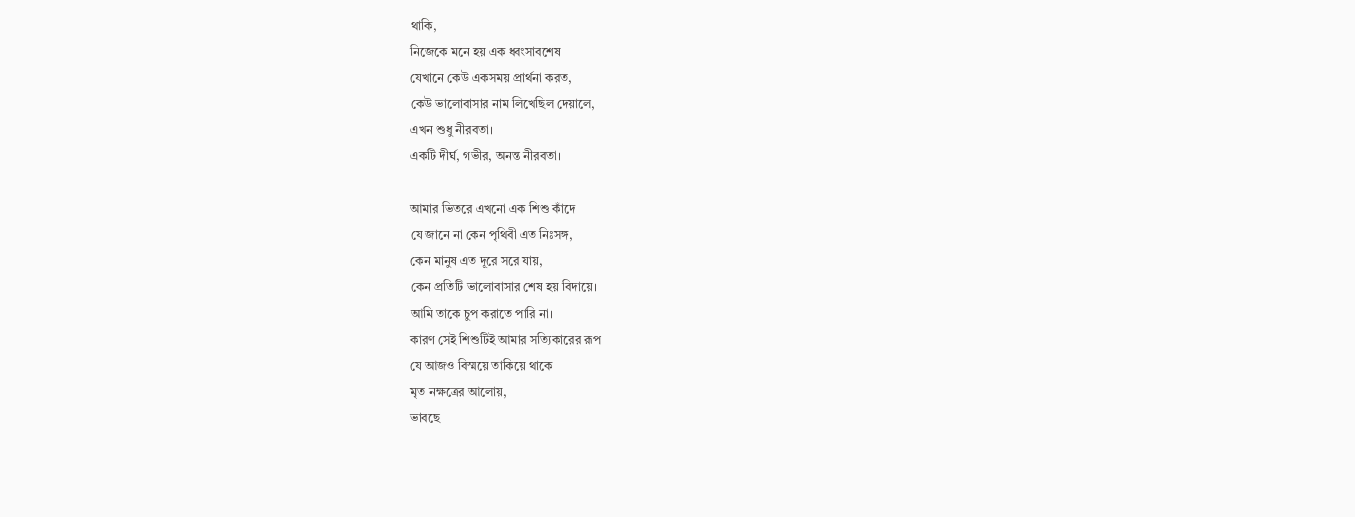থাকি,
নিজেকে মনে হয় এক ধ্বংসাবশেষ
যেখানে কেউ একসময় প্রার্থনা করত,
কেউ ভালোবাসার নাম লিখেছিল দেয়ালে,
এখন শুধু নীরবতা।
একটি দীর্ঘ, গভীর, অনন্ত নীরবতা।

আমার ভিতরে এখনো এক শিশু কাঁদে
যে জানে না কেন পৃথিবী এত নিঃসঙ্গ,
কেন মানুষ এত দূরে সরে যায়,
কেন প্রতিটি ভালোবাসার শেষ হয় বিদায়ে।
আমি তাকে চুপ করাতে পারি না।
কারণ সেই শিশুটিই আমার সত্যিকারের রূপ
যে আজও বিস্ময়ে তাকিয়ে থাকে
মৃত নক্ষত্রের আলোয়,
ভাবছে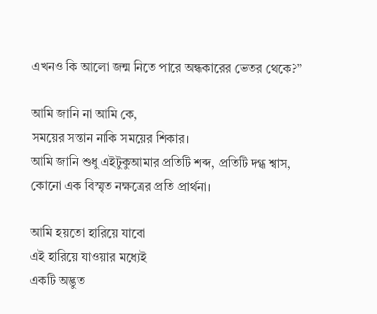এখনও কি আলো জন্ম নিতে পারে অন্ধকারের ভেতর থেকে?”

আমি জানি না আমি কে,
সময়ের সন্তান নাকি সময়ের শিকার।
আমি জানি শুধু এইটুকুআমার প্রতিটি শব্দ, প্রতিটি দগ্ধ শ্বাস,
কোনো এক বিস্মৃত নক্ষত্রের প্রতি প্রার্থনা।

আমি হয়তো হারিয়ে যাবো
এই হারিয়ে যাওয়ার মধ্যেই
একটি অদ্ভুত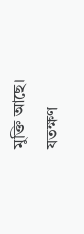মুক্তি আছে।
যতক্ষণ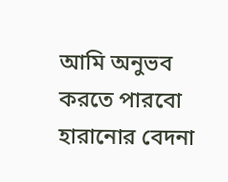আমি অনুভব করতে পারবো
হারানোর বেদনা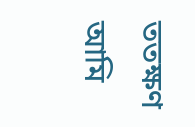ততক্ষণ আমি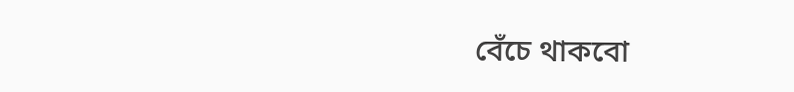বেঁচে থাকবো